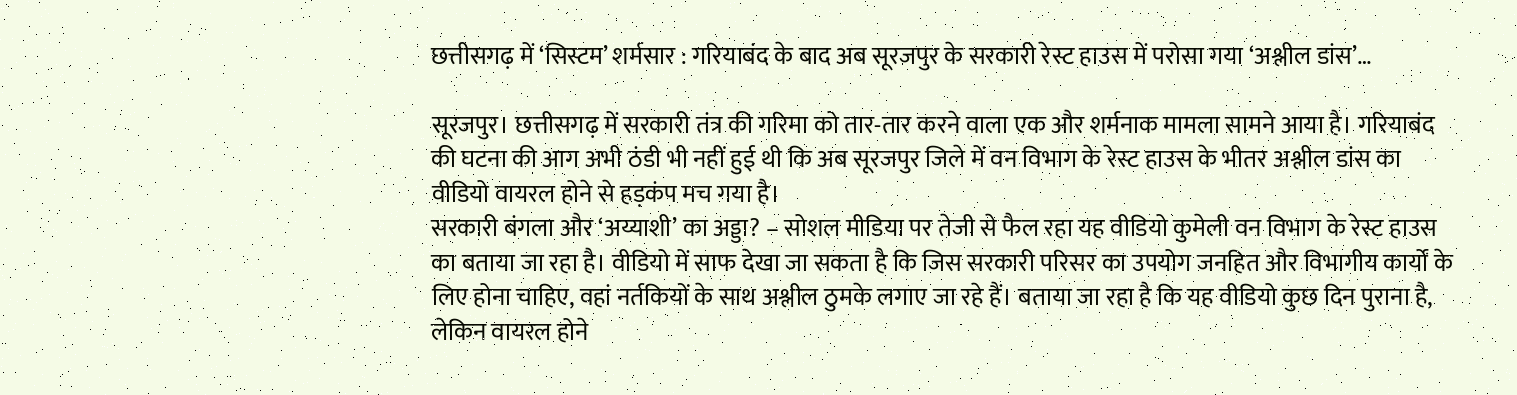छत्तीसगढ़ में ‘सिस्टम’ शर्मसार : गरियाबंद के बाद अब सूरजपुर के सरकारी रेस्ट हाउस में परोसा गया ‘अश्लील डांस’…

सूरजपुर। छत्तीसगढ़ में सरकारी तंत्र की गरिमा को तार-तार करने वाला एक और शर्मनाक मामला सामने आया है। गरियाबंद की घटना की आग अभी ठंडी भी नहीं हुई थी कि अब सूरजपुर जिले में वन विभाग के रेस्ट हाउस के भीतर अश्लील डांस का वीडियो वायरल होने से हड़कंप मच गया है।
सरकारी बंगला और ‘अय्याशी’ का अड्डा? – सोशल मीडिया पर तेजी से फैल रहा यह वीडियो कुमेली वन विभाग के रेस्ट हाउस का बताया जा रहा है। वीडियो में साफ देखा जा सकता है कि जिस सरकारी परिसर का उपयोग जनहित और विभागीय कार्यों के लिए होना चाहिए, वहां नर्तकियों के साथ अश्लील ठुमके लगाए जा रहे हैं। बताया जा रहा है कि यह वीडियो कुछ दिन पुराना है, लेकिन वायरल होने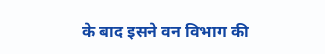के बाद इसने वन विभाग की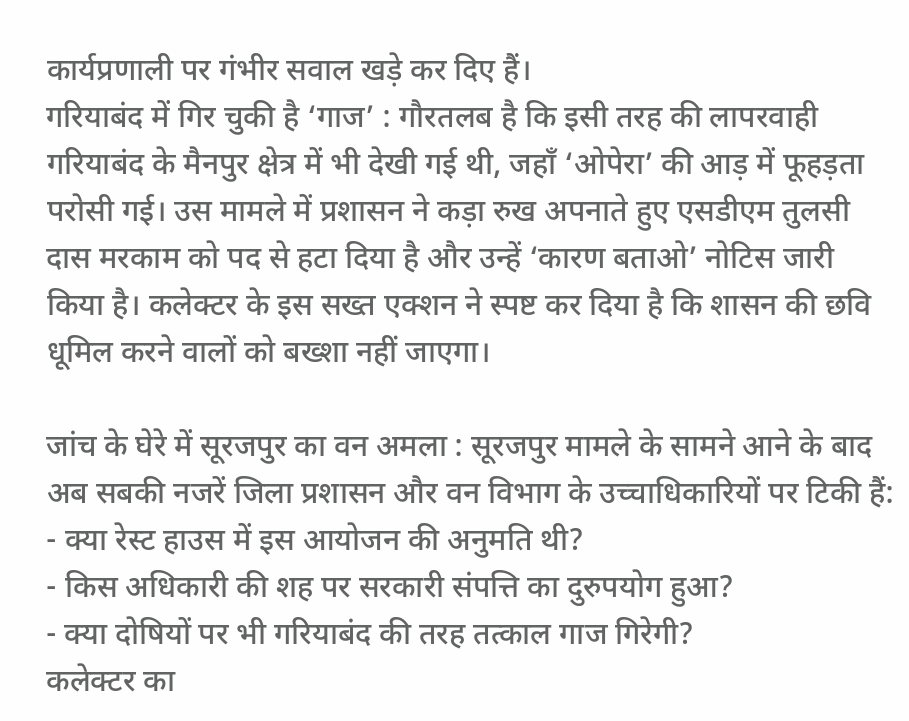कार्यप्रणाली पर गंभीर सवाल खड़े कर दिए हैं।
गरियाबंद में गिर चुकी है ‘गाज’ : गौरतलब है कि इसी तरह की लापरवाही गरियाबंद के मैनपुर क्षेत्र में भी देखी गई थी, जहाँ ‘ओपेरा’ की आड़ में फूहड़ता परोसी गई। उस मामले में प्रशासन ने कड़ा रुख अपनाते हुए एसडीएम तुलसी दास मरकाम को पद से हटा दिया है और उन्हें ‘कारण बताओ’ नोटिस जारी किया है। कलेक्टर के इस सख्त एक्शन ने स्पष्ट कर दिया है कि शासन की छवि धूमिल करने वालों को बख्शा नहीं जाएगा।

जांच के घेरे में सूरजपुर का वन अमला : सूरजपुर मामले के सामने आने के बाद अब सबकी नजरें जिला प्रशासन और वन विभाग के उच्चाधिकारियों पर टिकी हैं:
- क्या रेस्ट हाउस में इस आयोजन की अनुमति थी?
- किस अधिकारी की शह पर सरकारी संपत्ति का दुरुपयोग हुआ?
- क्या दोषियों पर भी गरियाबंद की तरह तत्काल गाज गिरेगी?
कलेक्टर का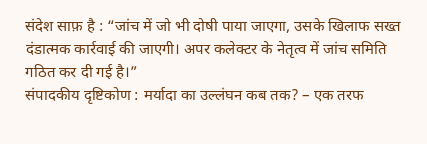संदेश साफ़ है : “जांच में जो भी दोषी पाया जाएगा, उसके खिलाफ सख्त दंडात्मक कार्रवाई की जाएगी। अपर कलेक्टर के नेतृत्व में जांच समिति गठित कर दी गई है।”
संपादकीय दृष्टिकोण : मर्यादा का उल्लंघन कब तक? – एक तरफ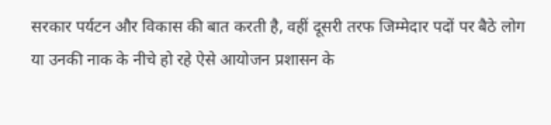सरकार पर्यटन और विकास की बात करती है, वहीं दूसरी तरफ जिम्मेदार पदों पर बैठे लोग या उनकी नाक के नीचे हो रहे ऐसे आयोजन प्रशासन के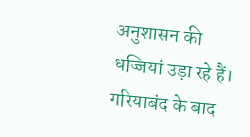अनुशासन की धज्जियां उड़ा रहे हैं। गरियाबंद के बाद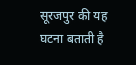सूरजपुर की यह घटना बताती है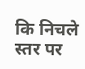कि निचले स्तर पर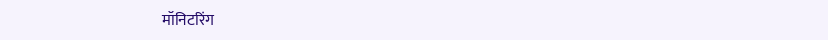मॉनिटरिंग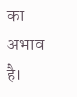का अभाव है।